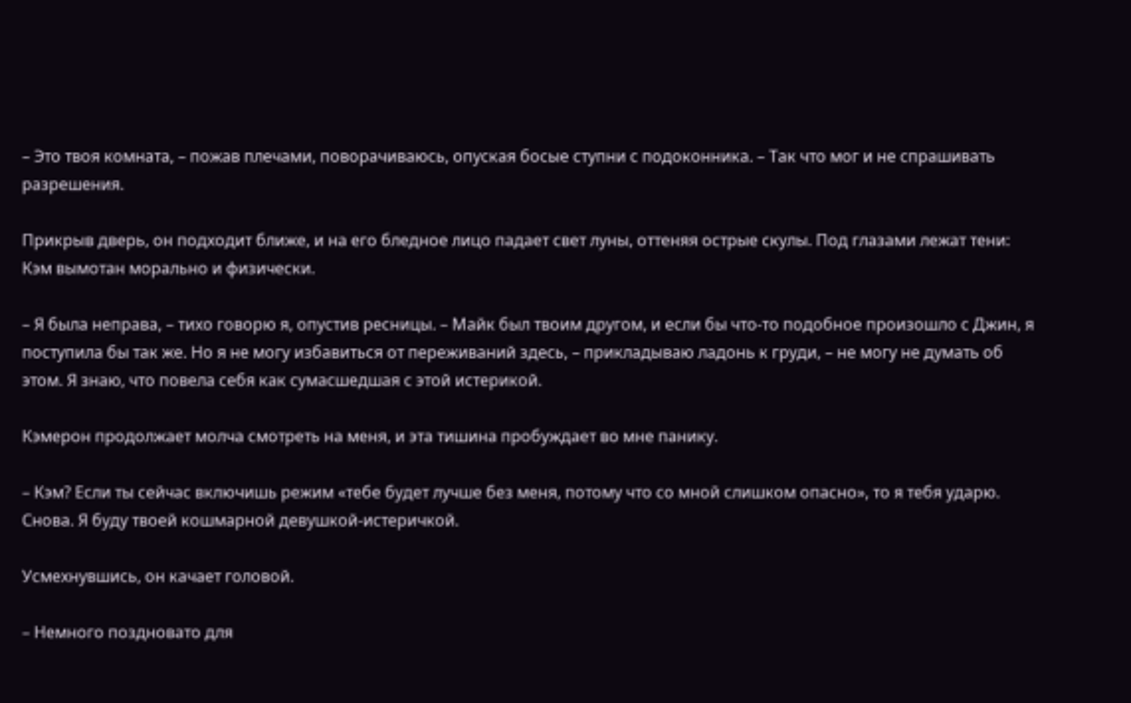– Это твоя комната, – пожав плечами, поворачиваюсь, опуская босые ступни с подоконника. – Так что мог и не спрашивать разрешения.

Прикрыв дверь, он подходит ближе, и на его бледное лицо падает свет луны, оттеняя острые скулы. Под глазами лежат тени: Кэм вымотан морально и физически.

– Я была неправа, – тихо говорю я, опустив ресницы. – Майк был твоим другом, и если бы что-то подобное произошло с Джин, я поступила бы так же. Но я не могу избавиться от переживаний здесь, – прикладываю ладонь к груди, – не могу не думать об этом. Я знаю, что повела себя как сумасшедшая с этой истерикой.

Кэмерон продолжает молча смотреть на меня, и эта тишина пробуждает во мне панику.

– Кэм? Если ты сейчас включишь режим «тебе будет лучше без меня, потому что со мной слишком опасно», то я тебя ударю. Снова. Я буду твоей кошмарной девушкой-истеричкой.

Усмехнувшись, он качает головой.

– Немного поздновато для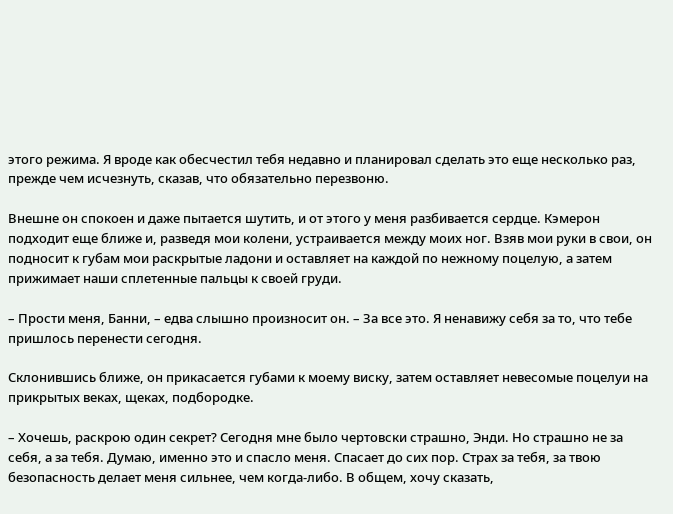этого режима. Я вроде как обесчестил тебя недавно и планировал сделать это еще несколько раз, прежде чем исчезнуть, сказав, что обязательно перезвоню.

Внешне он спокоен и даже пытается шутить, и от этого у меня разбивается сердце. Кэмерон подходит еще ближе и, разведя мои колени, устраивается между моих ног. Взяв мои руки в свои, он подносит к губам мои раскрытые ладони и оставляет на каждой по нежному поцелую, а затем прижимает наши сплетенные пальцы к своей груди.

– Прости меня, Банни, – едва слышно произносит он. – За все это. Я ненавижу себя за то, что тебе пришлось перенести сегодня.

Склонившись ближе, он прикасается губами к моему виску, затем оставляет невесомые поцелуи на прикрытых веках, щеках, подбородке.

– Хочешь, раскрою один секрет? Сегодня мне было чертовски страшно, Энди. Но страшно не за себя, а за тебя. Думаю, именно это и спасло меня. Спасает до сих пор. Страх за тебя, за твою безопасность делает меня сильнее, чем когда-либо. В общем, хочу сказать,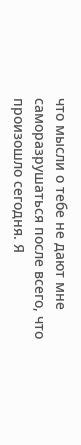что мысли о тебе не дают мне саморазрушаться после всего, что произошло сегодня. Я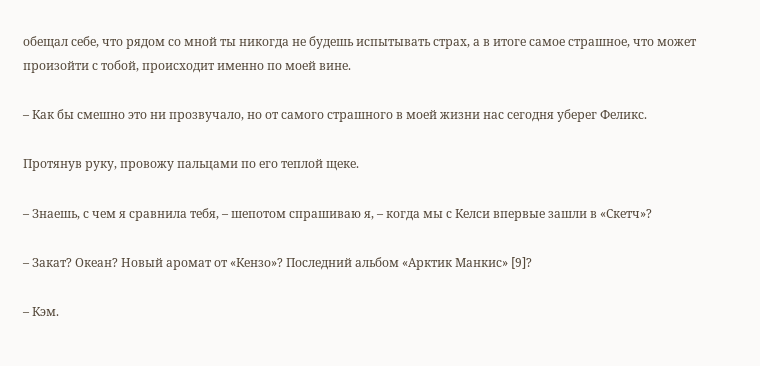обещал себе, что рядом со мной ты никогда не будешь испытывать страх, а в итоге самое страшное, что может произойти с тобой, происходит именно по моей вине.

– Как бы смешно это ни прозвучало, но от самого страшного в моей жизни нас сегодня уберег Феликс.

Протянув руку, провожу пальцами по его теплой щеке.

– Знаешь, с чем я сравнила тебя, – шепотом спрашиваю я, – когда мы с Келси впервые зашли в «Скетч»?

– Закат? Океан? Новый аромат от «Кензо»? Последний альбом «Арктик Манкис» [9]?

– Кэм.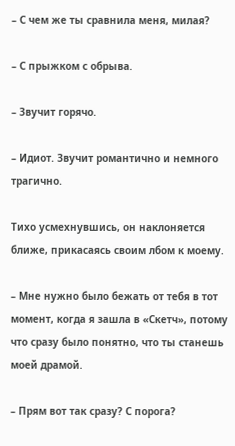– С чем же ты сравнила меня, милая?

– С прыжком с обрыва.

– Звучит горячо.

– Идиот. Звучит романтично и немного трагично.

Тихо усмехнувшись, он наклоняется ближе, прикасаясь своим лбом к моему.

– Мне нужно было бежать от тебя в тот момент, когда я зашла в «Скетч», потому что сразу было понятно, что ты станешь моей драмой.

– Прям вот так сразу? С порога?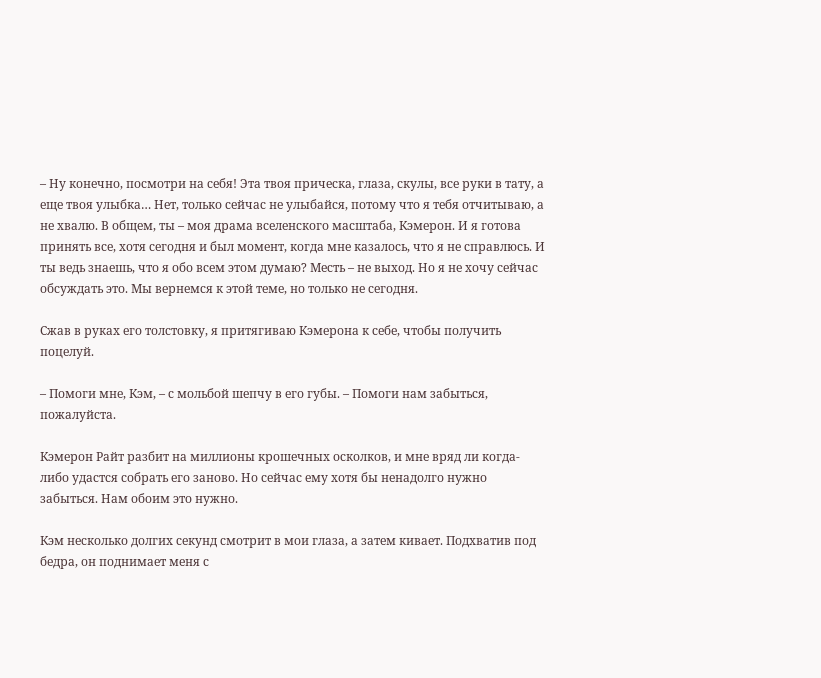– Ну конечно, посмотри на себя! Эта твоя прическа, глаза, скулы, все руки в тату, а еще твоя улыбка… Нет, только сейчас не улыбайся, потому что я тебя отчитываю, а не хвалю. В общем, ты – моя драма вселенского масштаба, Кэмерон. И я готова принять все, хотя сегодня и был момент, когда мне казалось, что я не справлюсь. И ты ведь знаешь, что я обо всем этом думаю? Месть – не выход. Но я не хочу сейчас обсуждать это. Мы вернемся к этой теме, но только не сегодня.

Сжав в руках его толстовку, я притягиваю Кэмерона к себе, чтобы получить поцелуй.

– Помоги мне, Кэм, – с мольбой шепчу в его губы. – Помоги нам забыться, пожалуйста.

Кэмерон Райт разбит на миллионы крошечных осколков, и мне вряд ли когда-либо удастся собрать его заново. Но сейчас ему хотя бы ненадолго нужно забыться. Нам обоим это нужно.

Кэм несколько долгих секунд смотрит в мои глаза, а затем кивает. Подхватив под бедра, он поднимает меня с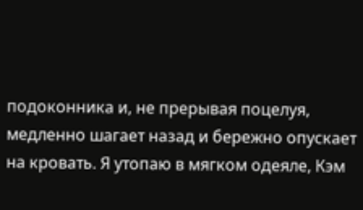подоконника и, не прерывая поцелуя, медленно шагает назад и бережно опускает на кровать. Я утопаю в мягком одеяле, Кэм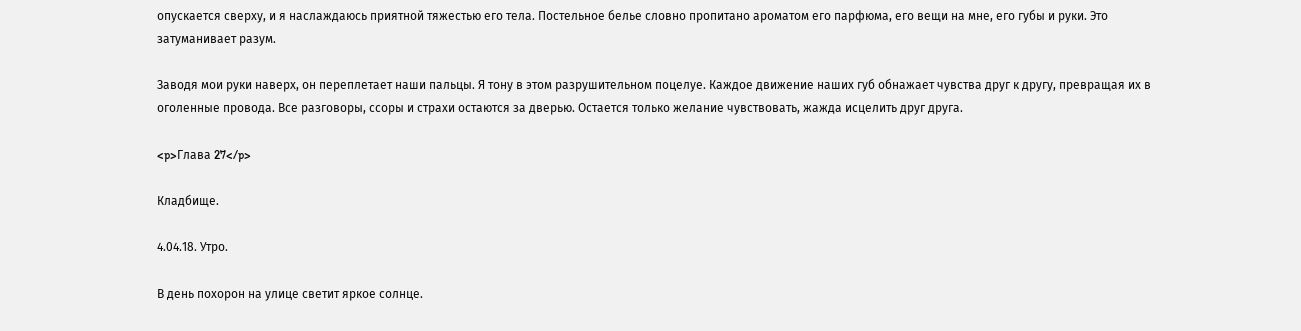опускается сверху, и я наслаждаюсь приятной тяжестью его тела. Постельное белье словно пропитано ароматом его парфюма, его вещи на мне, его губы и руки. Это затуманивает разум.

Заводя мои руки наверх, он переплетает наши пальцы. Я тону в этом разрушительном поцелуе. Каждое движение наших губ обнажает чувства друг к другу, превращая их в оголенные провода. Все разговоры, ссоры и страхи остаются за дверью. Остается только желание чувствовать, жажда исцелить друг друга.

<p>Глава 27</p>

Кладбище.

4.04.18. Утро.

В день похорон на улице светит яркое солнце.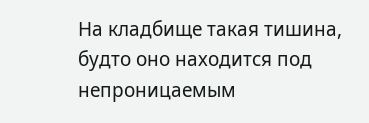На кладбище такая тишина, будто оно находится под непроницаемым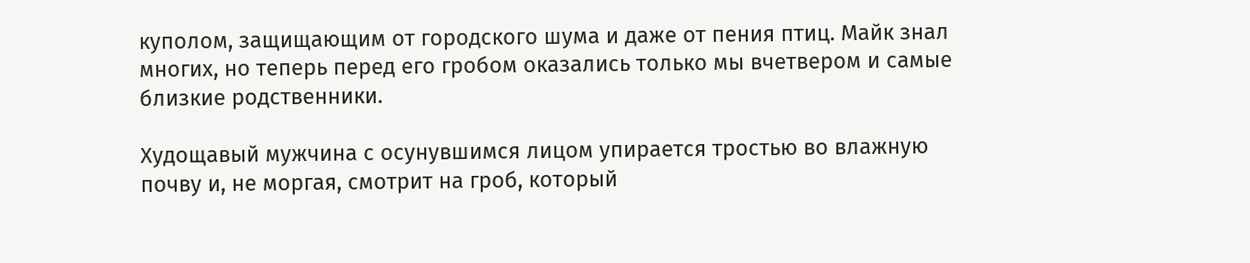куполом, защищающим от городского шума и даже от пения птиц. Майк знал многих, но теперь перед его гробом оказались только мы вчетвером и самые близкие родственники.

Худощавый мужчина с осунувшимся лицом упирается тростью во влажную почву и, не моргая, смотрит на гроб, который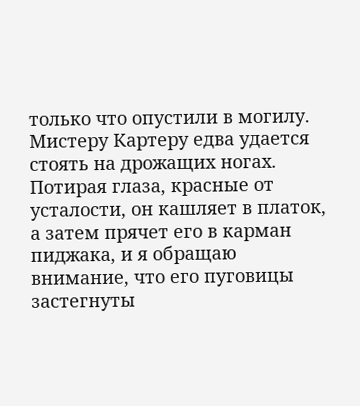только что опустили в могилу. Мистеру Картеру едва удается стоять на дрожащих ногах. Потирая глаза, красные от усталости, он кашляет в платок, а затем прячет его в карман пиджака, и я обращаю внимание, что его пуговицы застегнуты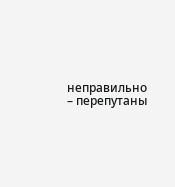неправильно – перепутаны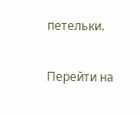петельки.

Перейти на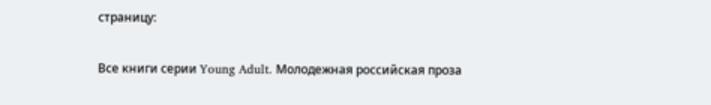страницу:

Все книги серии Young Adult. Молодежная российская проза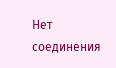Нет соединения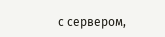с сервером,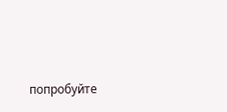попробуйте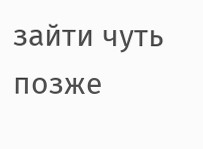зайти чуть позже